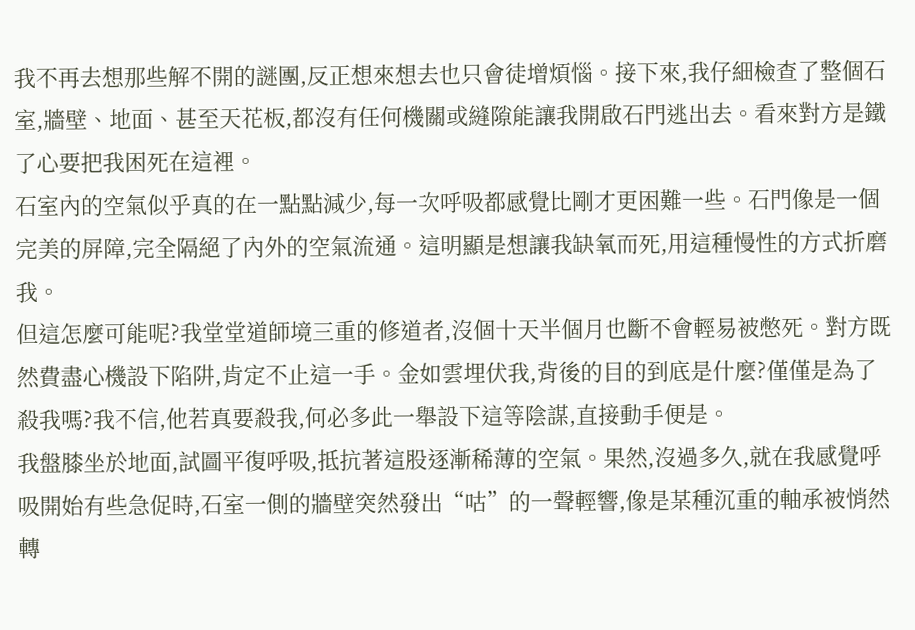我不再去想那些解不開的謎團,反正想來想去也只會徒增煩惱。接下來,我仔細檢查了整個石室,牆壁、地面、甚至天花板,都沒有任何機關或縫隙能讓我開啟石門逃出去。看來對方是鐵了心要把我困死在這裡。
石室內的空氣似乎真的在一點點減少,每一次呼吸都感覺比剛才更困難一些。石門像是一個完美的屏障,完全隔絕了內外的空氣流通。這明顯是想讓我缺氧而死,用這種慢性的方式折磨我。
但這怎麼可能呢?我堂堂道師境三重的修道者,沒個十天半個月也斷不會輕易被憋死。對方既然費盡心機設下陷阱,肯定不止這一手。金如雲埋伏我,背後的目的到底是什麼?僅僅是為了殺我嗎?我不信,他若真要殺我,何必多此一舉設下這等陰謀,直接動手便是。
我盤膝坐於地面,試圖平復呼吸,抵抗著這股逐漸稀薄的空氣。果然,沒過多久,就在我感覺呼吸開始有些急促時,石室一側的牆壁突然發出“咕”的一聲輕響,像是某種沉重的軸承被悄然轉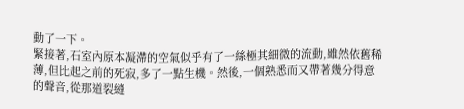動了一下。
緊接著,石室內原本凝滯的空氣似乎有了一絲極其細微的流動,雖然依舊稀薄,但比起之前的死寂,多了一點生機。然後,一個熟悉而又帶著幾分得意的聲音,從那道裂縫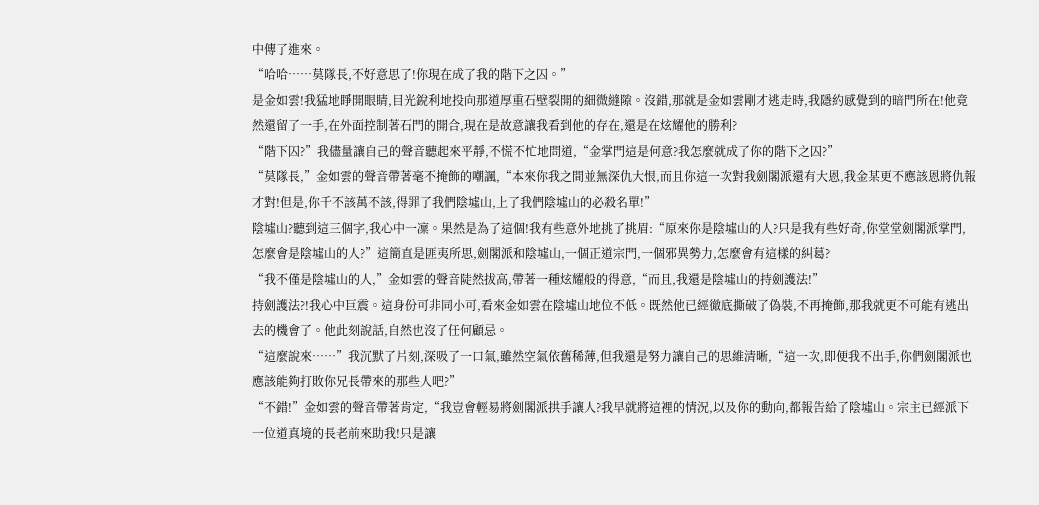中傳了進來。
“哈哈……莫隊長,不好意思了!你現在成了我的階下之囚。”
是金如雲!我猛地睜開眼睛,目光銳利地投向那道厚重石壁裂開的細微縫隙。沒錯,那就是金如雲剛才逃走時,我隱約感覺到的暗門所在!他竟然還留了一手,在外面控制著石門的開合,現在是故意讓我看到他的存在,還是在炫耀他的勝利?
“階下囚?”我儘量讓自己的聲音聽起來平靜,不慌不忙地問道,“金掌門這是何意?我怎麼就成了你的階下之囚?”
“莫隊長,”金如雲的聲音帶著毫不掩飾的嘲諷,“本來你我之間並無深仇大恨,而且你這一次對我劍閣派還有大恩,我金某更不應該恩將仇報才對!但是,你千不該萬不該,得罪了我們陰墟山,上了我們陰墟山的必殺名單!”
陰墟山?聽到這三個字,我心中一凜。果然是為了這個!我有些意外地挑了挑眉:“原來你是陰墟山的人?只是我有些好奇,你堂堂劍閣派掌門,怎麼會是陰墟山的人?”這簡直是匪夷所思,劍閣派和陰墟山,一個正道宗門,一個邪異勢力,怎麼會有這樣的糾葛?
“我不僅是陰墟山的人,”金如雲的聲音陡然拔高,帶著一種炫耀般的得意,“而且,我還是陰墟山的持劍護法!”
持劍護法?!我心中巨震。這身份可非同小可,看來金如雲在陰墟山地位不低。既然他已經徹底撕破了偽裝,不再掩飾,那我就更不可能有逃出去的機會了。他此刻說話,自然也沒了任何顧忌。
“這麼說來……”我沉默了片刻,深吸了一口氣,雖然空氣依舊稀薄,但我還是努力讓自己的思維清晰,“這一次,即便我不出手,你們劍閣派也應該能夠打敗你兄長帶來的那些人吧?”
“不錯!”金如雲的聲音帶著肯定,“我豈會輕易將劍閣派拱手讓人?我早就將這裡的情況,以及你的動向,都報告給了陰墟山。宗主已經派下一位道真境的長老前來助我!只是讓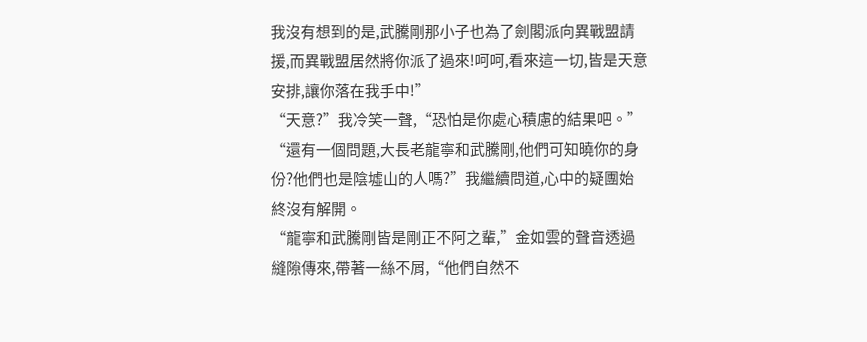我沒有想到的是,武騰剛那小子也為了劍閣派向異戰盟請援,而異戰盟居然將你派了過來!呵呵,看來這一切,皆是天意安排,讓你落在我手中!”
“天意?”我冷笑一聲,“恐怕是你處心積慮的結果吧。”
“還有一個問題,大長老龍寧和武騰剛,他們可知曉你的身份?他們也是陰墟山的人嗎?”我繼續問道,心中的疑團始終沒有解開。
“龍寧和武騰剛皆是剛正不阿之輩,”金如雲的聲音透過縫隙傳來,帶著一絲不屑,“他們自然不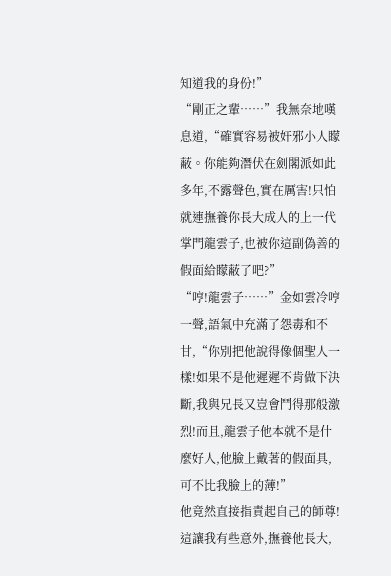知道我的身份!”
“剛正之輩……”我無奈地嘆息道,“確實容易被奸邪小人矇蔽。你能夠潛伏在劍閣派如此多年,不露聲色,實在厲害!只怕就連撫養你長大成人的上一代掌門龍雲子,也被你這副偽善的假面給矇蔽了吧?”
“哼!龍雲子……”金如雲冷哼一聲,語氣中充滿了怨毒和不甘,“你別把他說得像個聖人一樣!如果不是他遲遲不肯做下決斷,我與兄長又豈會鬥得那般激烈!而且,龍雲子他本就不是什麼好人,他臉上戴著的假面具,可不比我臉上的薄!”
他竟然直接指責起自己的師尊!這讓我有些意外,撫養他長大,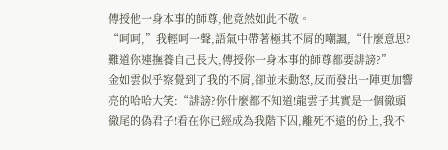傳授他一身本事的師尊,他竟然如此不敬。
“呵呵,”我輕呵一聲,語氣中帶著極其不屑的嘲諷,“什麼意思?難道你連撫養自己長大,傳授你一身本事的師尊都要誹謗?”
金如雲似乎察覺到了我的不屑,卻並未動怒,反而發出一陣更加響亮的哈哈大笑:“誹謗?你什麼都不知道!龍雲子其實是一個徹頭徹尾的偽君子!看在你已經成為我階下囚,離死不遠的份上,我不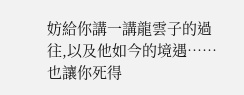妨給你講一講龍雲子的過往,以及他如今的境遇……也讓你死得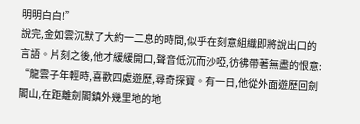明明白白!”
說完,金如雲沉默了大約一二息的時間,似乎在刻意組織即將說出口的言語。片刻之後,他才緩緩開口,聲音低沉而沙啞,彷彿帶著無盡的恨意:
“龍雲子年輕時,喜歡四處遊歷,尋奇探寶。有一日,他從外面遊歷回劍閣山,在距離劍閣鎮外幾里地的地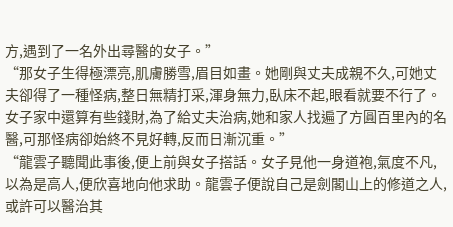方,遇到了一名外出尋醫的女子。”
“那女子生得極漂亮,肌膚勝雪,眉目如畫。她剛與丈夫成親不久,可她丈夫卻得了一種怪病,整日無精打采,渾身無力,臥床不起,眼看就要不行了。女子家中還算有些錢財,為了給丈夫治病,她和家人找遍了方圓百里內的名醫,可那怪病卻始終不見好轉,反而日漸沉重。”
“龍雲子聽聞此事後,便上前與女子搭話。女子見他一身道袍,氣度不凡,以為是高人,便欣喜地向他求助。龍雲子便說自己是劍閣山上的修道之人,或許可以醫治其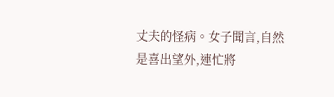丈夫的怪病。女子聞言,自然是喜出望外,連忙將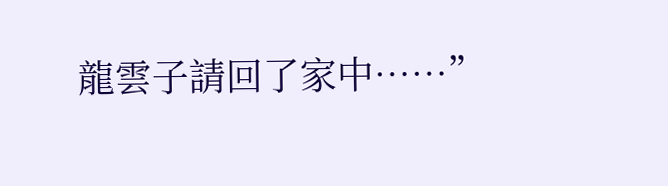龍雲子請回了家中……”